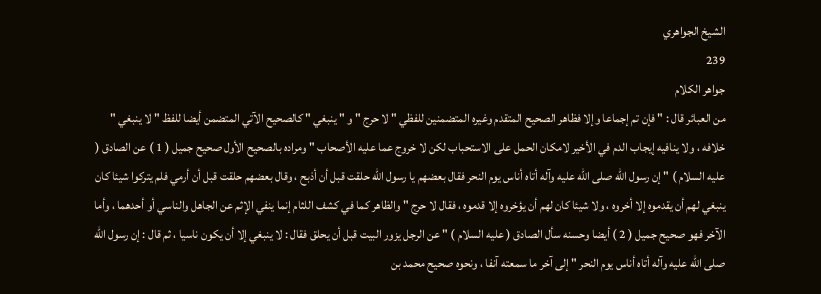الشيخ الجواهري
239
جواهر الكلام
من العبائر قال : " فإن تم إجماعا وإلا فظاهر الصحيح المتقدم وغيره المتضمنين للفظي " لا حرج " و " ينبغي " كالصحيح الآتي المتضمن أيضا للفظ " لا ينبغي " خلافه ، ولا ينافيه إيجاب الدم في الأخير لامكان الحمل على الاستحباب لكن لا خروج عما عليه الأصحاب " ومراده بالصحيح الأول صحيح جميل ( 1 ) عن الصادق ( عليه السلام ) " إن رسول الله صلى الله عليه وآله أتاه أناس يوم النحر فقال بعضهم يا رسول الله حلقت قبل أن أذبح ، وقال بعضهم حلقت قبل أن أرمي فلم يتركوا شيئا كان ينبغي لهم أن يقدموه إلا أخروه ، ولا شيئا كان لهم أن يؤخروه إلا قدموه ، فقال لا حرج " والظاهر كما في كشف اللثام إنما ينفي الإثم عن الجاهل والناسي أو أحدهما ، وأما الآخر فهو صحيح جميل ( 2 ) أيضا وحسنه سأل الصادق ( عليه السلام ) " عن الرجل يزور البيت قبل أن يحلق فقال : لا ينبغي إلا أن يكون ناسيا ، ثم قال : إن رسول الله صلى الله عليه وآله أتاه أناس يوم النحر " إلى آخر ما سمعته آنفا ، ونحوه صحيح محمد بن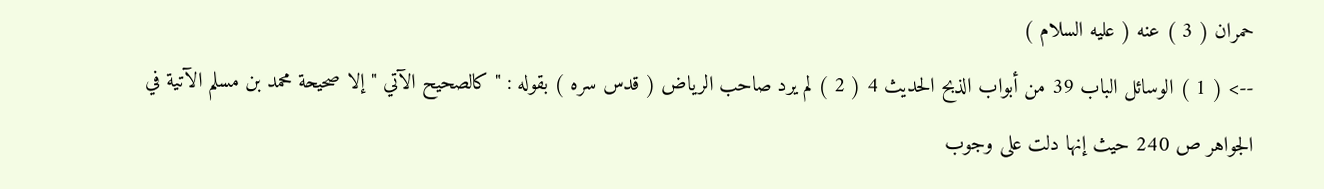حمران ( 3 ) عنه ( عليه السلام )
--> ( 1 ) الوسائل الباب 39 من أبواب الذبح الحديث 4 ( 2 ) لم يرد صاحب الرياض ( قدس سره ) بقوله : " كالصحيح الآتي " إلا صحيحة محمد بن مسلم الآتية في الجواهر ص 240 حيث إنها دلت على وجوب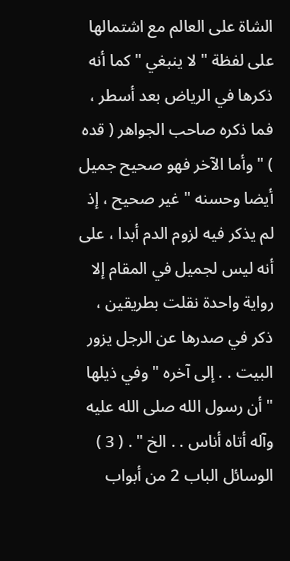الشاة على العالم مع اشتمالها على لفظة " لا ينبغي " كما أنه ذكرها في الرياض بعد أسطر ، فما ذكره صاحب الجواهر ( قده ) " وأما الآخر فهو صحيح جميل أيضا وحسنه " غير صحيح ، إذ لم يذكر فيه لزوم الدم أبدا ، على أنه ليس لجميل في المقام إلا رواية واحدة نقلت بطريقين ، ذكر في صدرها عن الرجل يزور البيت . . إلى آخره " وفي ذيلها " أن رسول الله صلى الله عليه وآله أتاه أناس . . الخ " . ( 3 ) الوسائل الباب 2 من أبواب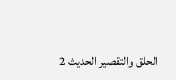الحلق والتقصير الحديث 2